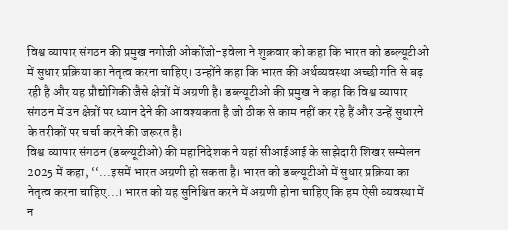विश्व व्यापार संगठन की प्रमुख नगोजी ओकोंजो-इवेला ने शुक्रवार को कहा कि भारत को डब्ल्यूटीओ में सुधार प्रक्रिया का नेतृत्व करना चाहिए। उन्होंने कहा कि भारत की अर्थव्यवस्था अच्छी गति से बढ़ रही है और यह प्रौद्योगिकी जैसे क्षेत्रों में अग्रणी है। डब्ल्यूटीओ की प्रमुख ने कहा कि विश्व व्यापार संगठन में उन क्षेत्रों पर ध्यान देने की आवश्यकता है जो ठीक से काम नहीं कर रहे हैं और उन्हें सुधारने के तरीकों पर चर्चा करने की जरूरत है।
विश्व व्यापार संगठन (डब्ल्यूटीओ) की महानिदेशक ने यहां सीआईआई के साझेदारी शिखर सम्मेलन 2025 में कहा, ‘‘...इसमें भारत अग्रणी हो सकता है। भारत को डब्ल्यूटीओ में सुधार प्रक्रिया का नेतृत्व करना चाहिए...। भारत को यह सुनिश्चित करने में अग्रणी होना चाहिए कि हम ऐसी व्यवस्था में न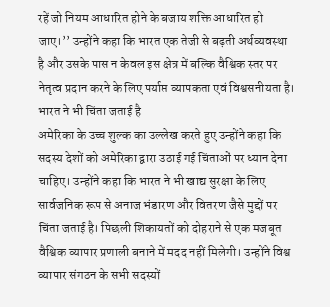रहें जो नियम आधारित होने के बजाय शक्ति आधारित हो जाए।’’ उन्होंने कहा कि भारत एक तेजी से बढ़ती अर्थव्यवस्था है और उसके पास न केवल इस क्षेत्र में बल्कि वैश्विक स्तर पर नेतृत्व प्रदान करने के लिए पर्याप्त व्यापकता एवं विश्वसनीयता है।
भारत ने भी चिंता जताई है
अमेरिका के उच्च शुल्क का उल्लेख करते हुए उन्होंने कहा कि सदस्य देशों को अमेरिका द्वारा उठाई गई चिंताओं पर ध्यान देना चाहिए। उन्होंने कहा कि भारत ने भी खाद्य सुरक्षा के लिए सार्वजनिक रूप से अनाज भंडारण और वितरण जैसे मुद्दों पर चिंता जताई है। पिछली शिकायतों को दोहराने से एक मजबूत वैश्विक व्यापार प्रणाली बनाने में मदद नहीं मिलेगी। उन्होंने विश्व व्यापार संगठन के सभी सदस्यों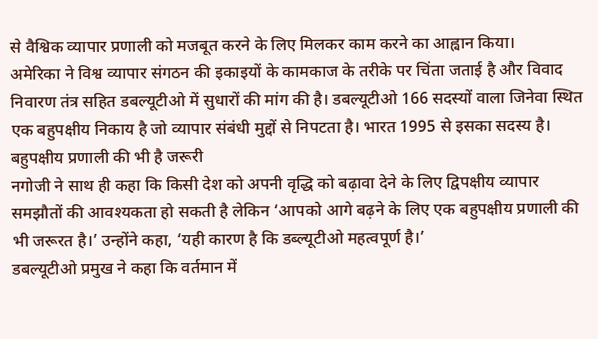से वैश्विक व्यापार प्रणाली को मजबूत करने के लिए मिलकर काम करने का आह्वान किया।
अमेरिका ने विश्व व्यापार संगठन की इकाइयों के कामकाज के तरीके पर चिंता जताई है और विवाद निवारण तंत्र सहित डबल्यूटीओ में सुधारों की मांग की है। डबल्यूटीओ 166 सदस्यों वाला जिनेवा स्थित एक बहुपक्षीय निकाय है जो व्यापार संबंधी मुद्दों से निपटता है। भारत 1995 से इसका सदस्य है।
बहुपक्षीय प्रणाली की भी है जरूरी
नगोजी ने साथ ही कहा कि किसी देश को अपनी वृद्धि को बढ़ावा देने के लिए द्विपक्षीय व्यापार समझौतों की आवश्यकता हो सकती है लेकिन ‘आपको आगे बढ़ने के लिए एक बहुपक्षीय प्रणाली की भी जरूरत है।’ उन्होंने कहा, ‘यही कारण है कि डब्ल्यूटीओ महत्वपूर्ण है।’
डबल्यूटीओ प्रमुख ने कहा कि वर्तमान में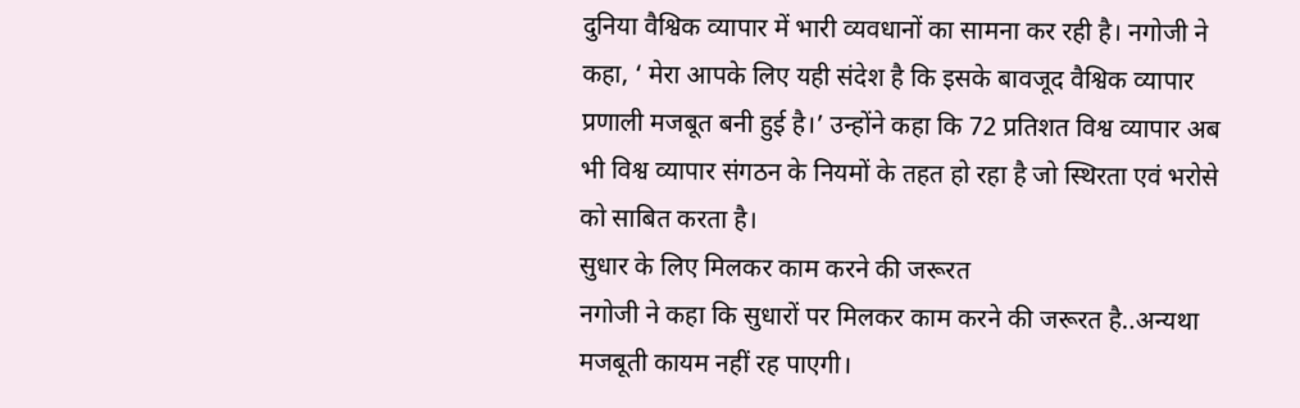दुनिया वैश्विक व्यापार में भारी व्यवधानों का सामना कर रही है। नगोजी ने कहा, ‘ मेरा आपके लिए यही संदेश है कि इसके बावजूद वैश्विक व्यापार प्रणाली मजबूत बनी हुई है।’ उन्होंने कहा कि 72 प्रतिशत विश्व व्यापार अब भी विश्व व्यापार संगठन के नियमों के तहत हो रहा है जो स्थिरता एवं भरोसे को साबित करता है।
सुधार के लिए मिलकर काम करने की जरूरत
नगोजी ने कहा कि सुधारों पर मिलकर काम करने की जरूरत है..अन्यथा मजबूती कायम नहीं रह पाएगी।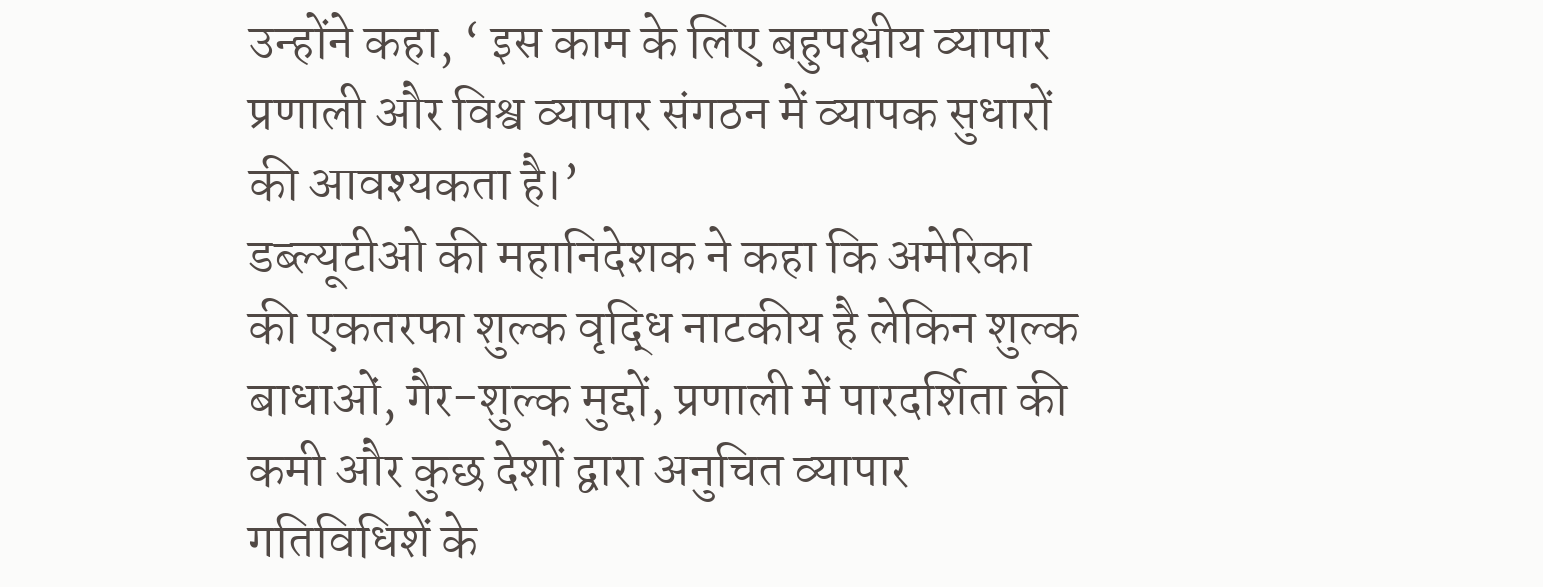उन्होंने कहा, ‘ इस काम के लिए बहुपक्षीय व्यापार प्रणाली और विश्व व्यापार संगठन में व्यापक सुधारों की आवश्यकता है।’
डब्ल्यूटीओ की महानिदेशक ने कहा कि अमेरिका की एकतरफा शुल्क वृद्धि नाटकीय है लेकिन शुल्क बाधाओं, गैर-शुल्क मुद्दों, प्रणाली में पारदर्शिता की कमी और कुछ देशों द्वारा अनुचित व्यापार गतिविधिशें के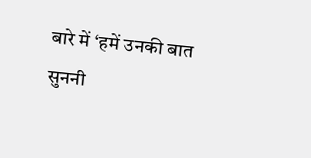बारे में ‘हमें उनकी बात सुननी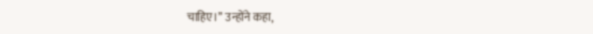चाहिए।’’ उन्होंने कहा,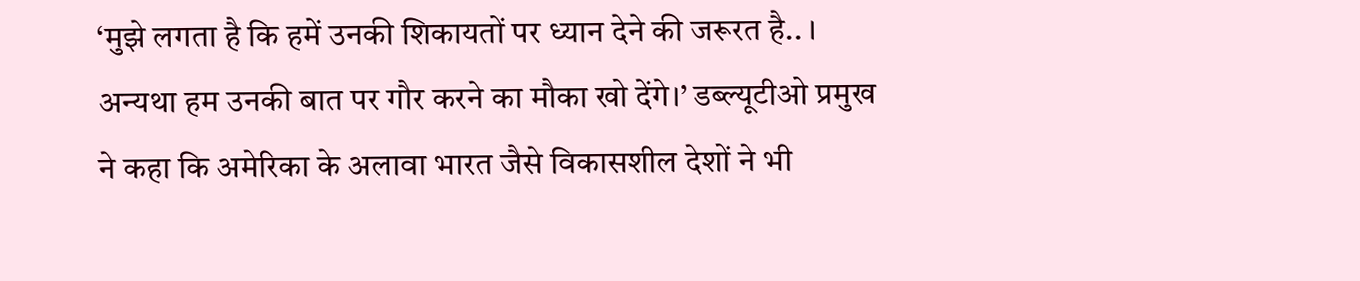‘मुझे लगता है कि हमें उनकी शिकायतों पर ध्यान देने की जरूरत है.. । अन्यथा हम उनकी बात पर गौर करने का मौका खो देंगे।’ डब्ल्यूटीओ प्रमुख ने कहा कि अमेरिका के अलावा भारत जैसे विकासशील देशों ने भी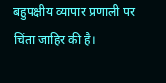बहुपक्षीय व्यापार प्रणाली पर चिंता जाहिर की है।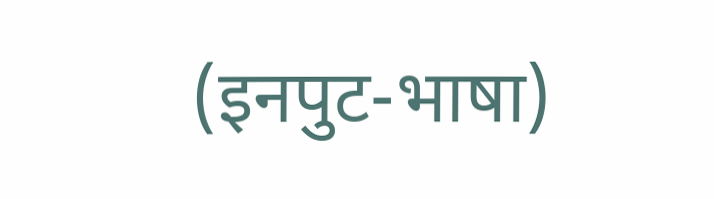(इनपुट-भाषा)